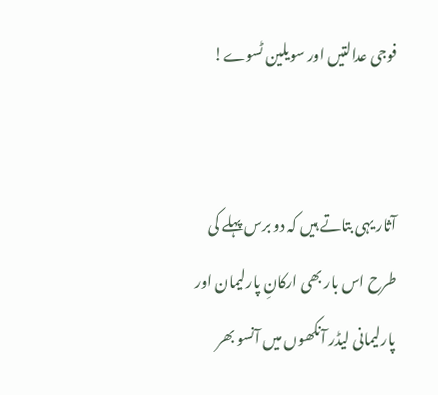فوجی عدالتیں اور سویلین ٹسوے!


آثار یہی بتاتے ہیں کہ دو برس پہلے کی طرح اس بار بھی ارکانِ پارلیمان اور پارلیمانی لیڈر آنکھوں میں آنسو بھر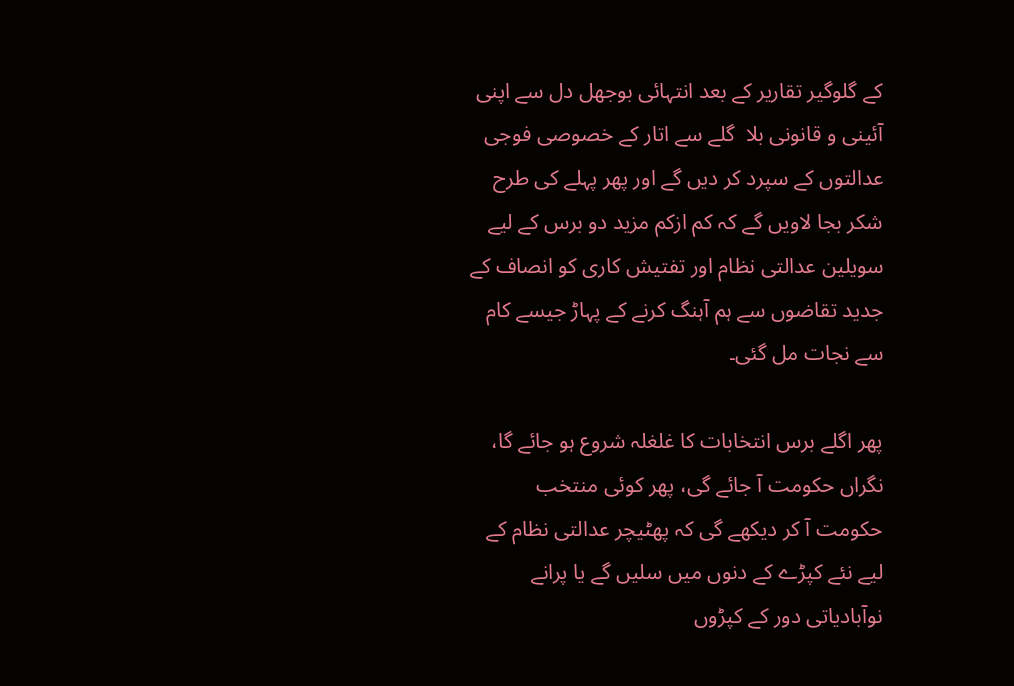کے گلوگیر تقاریر کے بعد انتہائی بوجھل دل سے اپنی آئینی و قانونی بلا  گلے سے اتار کے خصوصی فوجی عدالتوں کے سپرد کر دیں گے اور پھر پہلے کی طرح شکر بجا لاویں گے کہ کم ازکم مزید دو برس کے لیے سویلین عدالتی نظام اور تفتیش کاری کو انصاف کے جدید تقاضوں سے ہم آہنگ کرنے کے پہاڑ جیسے کام سے نجات مل گئی۔

پھر اگلے برس انتخابات کا غلغلہ شروع ہو جائے گا، نگراں حکومت آ جائے گی، پھر کوئی منتخب حکومت آ کر دیکھے گی کہ پھٹیچر عدالتی نظام کے لیے نئے کپڑے کے دنوں میں سلیں گے یا پرانے نوآبادیاتی دور کے کپڑوں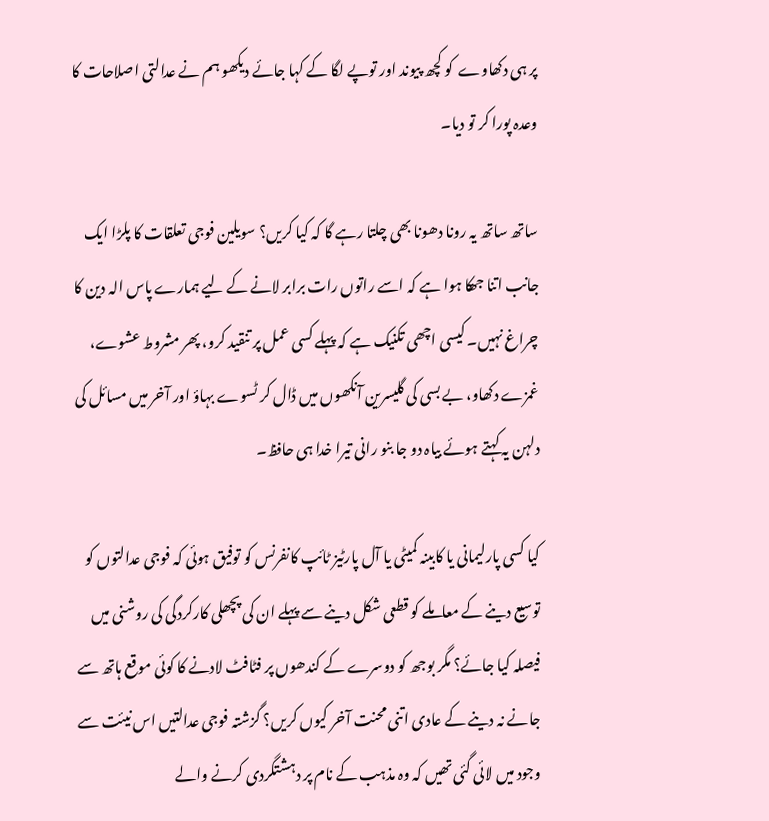پر ہی دکھاوے  کو کچھ پیوند اور توپے لگا کے کہا جائے دیکھو ہم نے عدالتی اصلاحات کا وعدہ پورا کر تو دیا۔

ساتھ ساتھ یہ رونا دھونا بھی چلتا رہے گا کہ کیا کریں؟ سویلین فوجی تعلقات کا پلڑا ایک جانب اتنا جھکا ہوا ہے کہ اسے راتوں رات برابر لانے کے لیے ہمارے پاس الہ دین کا چراغ نہیں۔ کیسی اچھی تکنیک ہے کہ پہلے کسی عمل پر تنقید کرو، پھر مشروط عشوے، غمزے دکھاو، بے بسی کی گلیسرین آنکھوں میں ڈال کر ٹسوے بہاؤ اور آخر میں مسائل کی دلہن یہ کہتے ہوئے بیاہ دو جا بنو رانی تیرا خدا ہی حافظ۔

کیا کسی پارلیمانی یا کابینہ کمیٹی یا آل پارٹیز ٹائپ کانفرنس کو توفیق ہوئی کہ فوجی عدالتوں کو توسیع دینے کے معاملے کو قطعی شکل دینے سے پہلے ان کی پچھلی کارکردگی کی روشنی میں فیصلہ کیا جائے؟ مگر بوجھ کو دوسرے کے کندھوں پر فٹافٹ لادنے کا کوئی موقع ہاتھ سے جانے نہ دینے کے عادی اتنی محنت آخر کیوں کریں؟ گزشتہ فوجی عدالتیں اس نیئت سے وجود میں لائی گئی تھیں کہ وہ مذہب کے نام پر دہشتگردی کرنے والے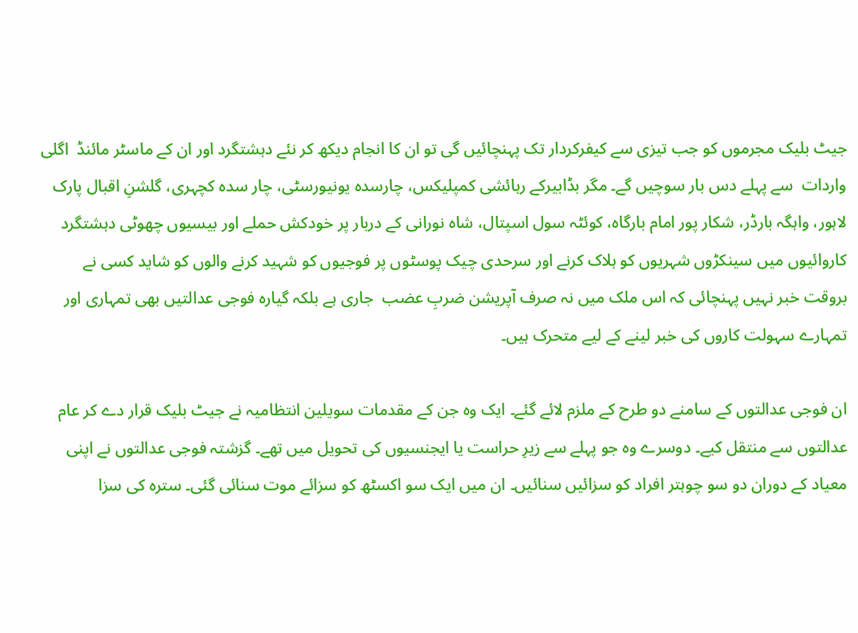جیٹ بلیک مجرموں کو جب تیزی سے کیفرکردار تک پہنچائیں گی تو ان کا انجام دیکھ کر نئے دہشتگرد اور ان کے ماسٹر مائنڈ  اگلی واردات  سے پہلے دس بار سوچیں گے۔ مگر بڈابیرکے رہائشی کمپلیکس، چارسدہ یونیورسٹی، چار سدہ کچہری، گلشنِ اقبال پارک لاہور، واہگہ بارڈر، شکار پور امام بارگاہ، کوئٹہ سول اسپتال، شاہ نورانی کے دربار پر خودکش حملے اور بیسیوں چھوٹی دہشتگرد کاروائیوں میں سینکڑوں شہریوں کو ہلاک کرنے اور سرحدی چیک پوسٹوں پر فوجیوں کو شہید کرنے والوں کو شاید کسی نے بروقت خبر نہیں پہنچائی کہ اس ملک میں نہ صرف آپریشن ضربِ عضب  جاری ہے بلکہ گیارہ فوجی عدالتیں بھی تمہاری اور تمہارے سہولت کاروں کی خبر لینے کے لیے متحرک ہیں۔

ان فوجی عدالتوں کے سامنے دو طرح کے ملزم لائے گئے۔ ایک وہ جن کے مقدمات سویلین انتظامیہ نے جیٹ بلیک قرار دے کر عام عدالتوں سے منتقل کیے۔ دوسرے وہ جو پہلے سے زیرِ حراست یا ایجنسیوں کی تحویل میں تھے۔ گزشتہ فوجی عدالتوں نے اپنی معیاد کے دوران دو سو چوہتر افراد کو سزائیں سنائیں۔ ان میں ایک سو اکسٹھ کو سزائے موت سنائی گئی۔ سترہ کی سزا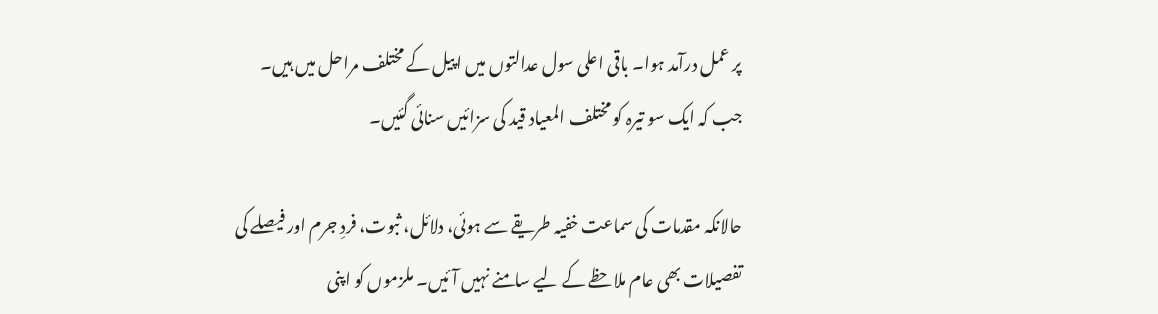پر عمل درآمد ہوا۔ باقی اعلی سول عدالتوں میں اپیل کے مختلف مراحل میں ہیں۔ جب کہ ایک سو تیرہ کو مختلف المعیاد قید کی سزائیں سنائی گئیں۔

حالانکہ مقدمات کی سماعت خفیہ طریقے سے ہوئی، دلائل، ثبوت، فردِ جرم اور فیصلے کی تفصیلات بھی عام ملاحظے کے لیے سامنے نہیں آئیں۔ ملزموں کو اپنی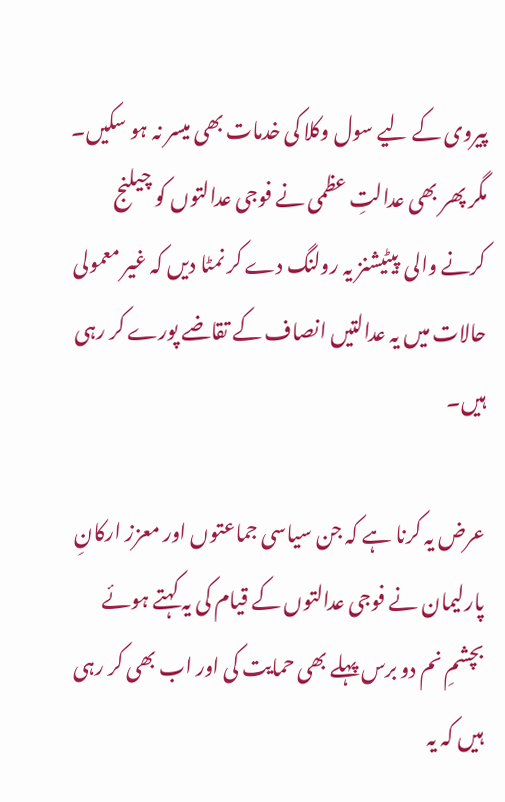پیروی کے لیے سول وکلا کی خدمات بھی میسر نہ ہو سکیں۔ مگر پھر بھی عدالتِ عظمی نے فوجی عدالتوں کو چیلنج کرنے والی  پیٹیشنز یہ رولنگ دے کر نمٹا دیں کہ غیر معمولی حالات میں یہ عدالتیں انصاف کے تقاضے پورے کر رہی ہیں۔

عرض یہ کرنا ہے کہ جن سیاسی جماعتوں اور معزز ارکانِ پارلیمان نے فوجی عدالتوں کے قیام کی یہ کہتے ہوئے بچشمِ نم دو برس پہلے بھی حمایت کی اور اب بھی کر رہی ہیں کہ یہ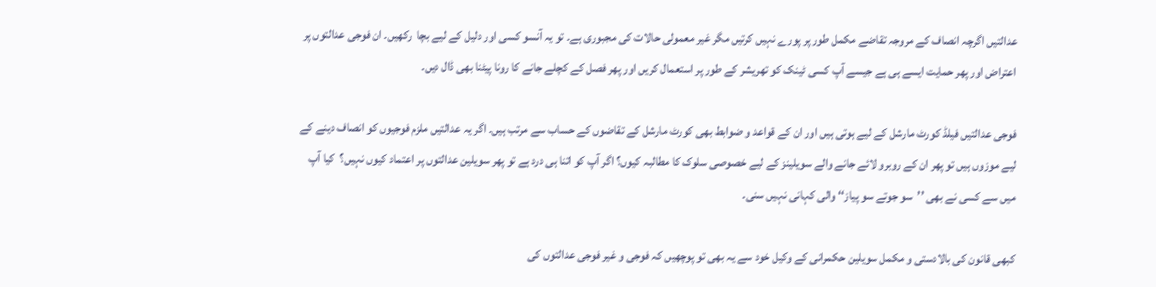عدالتیں اگرچہ انصاف کے مروجہ تقاضے مکمل طور پر پورے نہیں کرتیں مگر غیر معمولی حالات کی مجبوری ہے۔ تو یہ آنسو کسی اور دلیل کے لیے بچا  رکھیں۔ ان فوجی عدالتوں پر اعتراض اور پھر حمایت ایسے ہی ہے جیسے آپ کسی ٹینک کو تھریشر کے طور پر استعمال کریں اور پھر فصل کے کچلے جانے کا رونا پیٹنا بھی ڈال دیں۔

فوجی عدالتیں فیلڈ کورٹ مارشل کے لیے ہوتی ہیں اور ان کے قواعد و ضوابط بھی کورٹ مارشل کے تقاضوں کے حساب سے مرتب ہیں۔ اگر یہ عدالتیں ملزم فوجیوں کو انصاف دینے کے لیے موزوں ہیں تو پھر ان کے روبرو لائے جانے والے سویلینز کے لیے خصوصی سلوک کا مطالبہ کیوں؟ اگر آپ کو اتنا ہی درد ہے تو پھر سویلین عدالتوں پر اعتماد کیوں نہیں؟  کیا آپ میں سے کسی نے بھی ’’سو جوتے سو پیاز‘‘ والی کہانی نہیں سنی۔

کبھی قانون کی بالادستی و مکمل سویلین حکمرانی کے وکیل خود سے یہ بھی تو پوچھیں کہ فوجی و غیر فوجی عدالتوں کی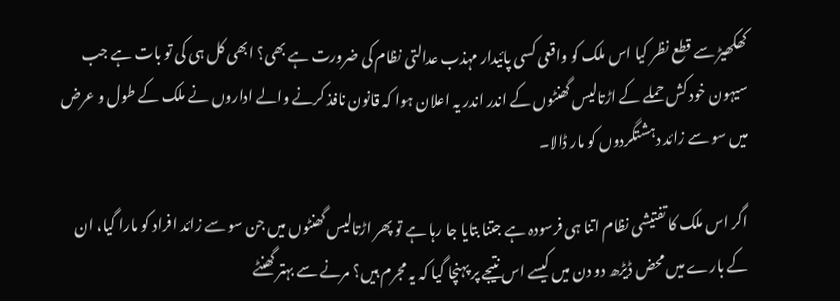کھکھیڑ سے قطع نظر کیا اس ملک کو واقعی کسی پائیدار مہذب عدالتی نظام کی ضرورت ہے بھی؟ ابھی کل ہی کی تو بات ہے جب سیہون خود کش حملے کے اڑتالیس گھنٹوں کے اندر اندر یہ اعلان ہوا کہ قانون نافذ کرنے والے اداروں نے ملک کے طول و عرض میں سو سے زائد دہشتگردوں کو مار ڈالا۔

اگر اس ملک کا تفتیشی نظام اتنا ہی فرسودہ ہے جتنا بتایا جا رہا ہے تو پھر اڑتالیس گھنٹوں میں جن سو سے زائد افراد کو مارا گیا، ان کے بارے میں محض ڈیڑھ دو دن میں کیسے اس نتیجے پر پہنچا گیا کہ یہ مجرم ہیں؟ مرنے سے بہتر گھنٹے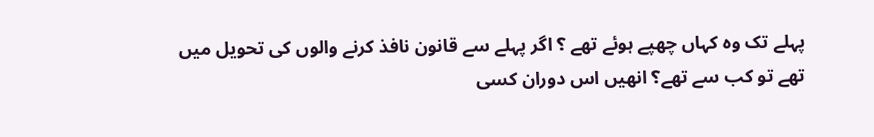پہلے تک وہ کہاں چھپے ہوئے تھے ؟ اگر پہلے سے قانون نافذ کرنے والوں کی تحویل میں تھے تو کب سے تھے؟ انھیں اس دوران کسی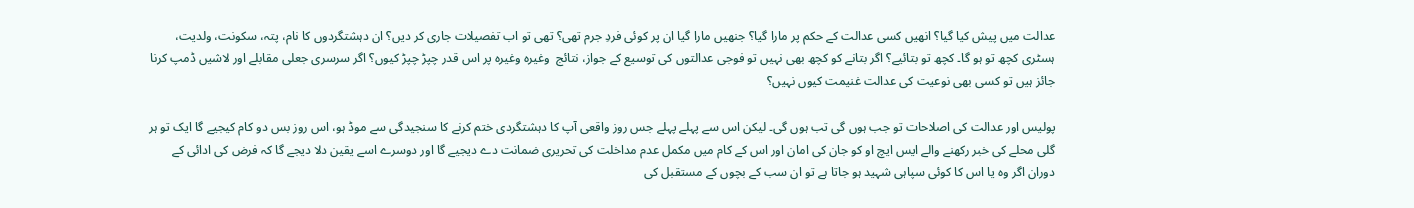عدالت میں پیش کیا گیا؟ انھیں کسی عدالت کے حکم پر مارا گیا؟ جنھیں مارا گیا ان پر کوئی فردِ جرم تھی؟ تھی تو اب تفصیلات جاری کر دیں؟ ان دہشتگردوں کا نام، پتہ، سکونت، ولدیت، ہسٹری کچھ تو ہو گا۔ کچھ تو بتائیے؟ اگر بتانے کو کچھ بھی نہیں تو فوجی عدالتوں کی توسیع کے جواز، نتائج  وغیرہ وغیرہ پر اس قدر چپڑ چپڑ کیوں؟ اگر سرسری جعلی مقابلے اور لاشیں ڈمپ کرنا جائز ہیں تو کسی بھی نوعیت کی عدالت غنیمت کیوں نہیں؟

پولیس اور عدالت کی اصلاحات تو جب ہوں گی تب ہوں گی۔ لیکن اس سے پہلے پہلے جس روز واقعی آپ کا دہشتگردی ختم کرنے کا سنجیدگی سے موڈ ہو، اس روز بس دو کام کیجیے گا ایک تو ہر گلی محلے کی خبر رکھنے والے ایس ایچ او کو جان کی امان اور اس کے کام میں مکمل عدم مداخلت کی تحریری ضمانت دے دیجیے گا اور دوسرے اسے یقین دلا دیجے گا کہ فرض کی ادائی کے دوران اگر وہ یا اس کا کوئی سپاہی شہید ہو جاتا ہے تو ان سب کے بچوں کے مستقبل کی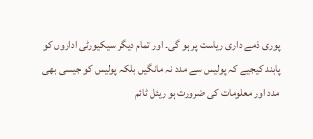پوری ذمے داری ریاست پر ہو گی۔ اور تمام دیگر سیکیورٹی اداروں کو پابند کیجیے کہ پولیس سے مدد نہ مانگیں بلکہ پولیس کو جیسی بھی مدد اور معلومات کی ضرورت ہو ریئل ٹائم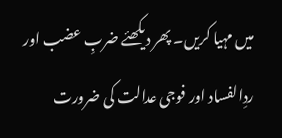میں مہیا کریں۔ پھر دیکھئے ضربِ عضب اور ردِالفساد اور فوجی عدالت کی ضرورت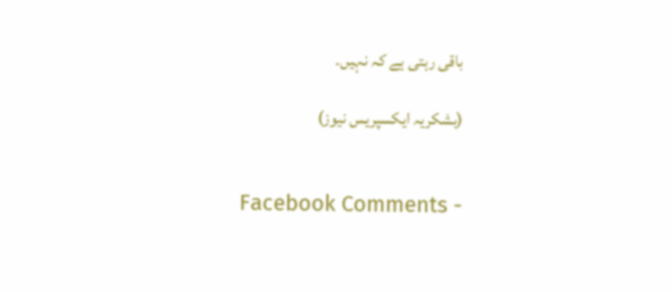باقی رہتی ہے کہ نہیں۔

(بشکریہ ایکسپریس نیوز)


Facebook Comments -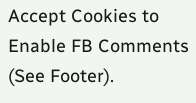Accept Cookies to Enable FB Comments (See Footer).